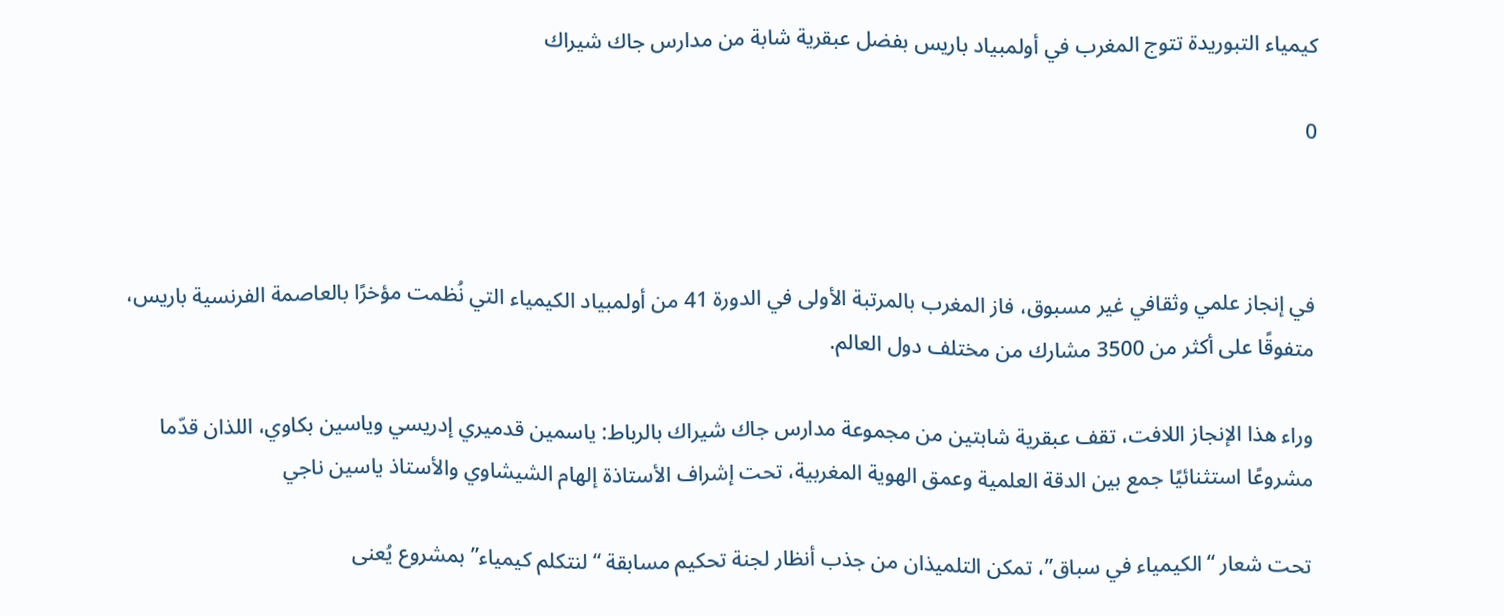كيمياء التبوريدة تتوج المغرب في أولمبياد باريس بفضل عبقرية شابة من مدارس جاك شيراك

0



في إنجاز علمي وثقافي غير مسبوق، فاز المغرب بالمرتبة الأولى في الدورة 41 من أولمبياد الكيمياء التي نُظمت مؤخرًا بالعاصمة الفرنسية باريس، متفوقًا على أكثر من 3500 مشارك من مختلف دول العالم.

وراء هذا الإنجاز اللافت، تقف عبقرية شابتين من مجموعة مدارس جاك شيراك بالرباط: ياسمين قدميري إدريسي وياسين بكاوي، اللذان قدّما مشروعًا استثنائيًا جمع بين الدقة العلمية وعمق الهوية المغربية، تحت إشراف الأستاذة إلهام الشيشاوي والأستاذ ياسين ناجي

تحت شعار “الكيمياء في سباق”، تمكن التلميذان من جذب أنظار لجنة تحكيم مسابقة “لنتكلم كيمياء” بمشروع يُعنى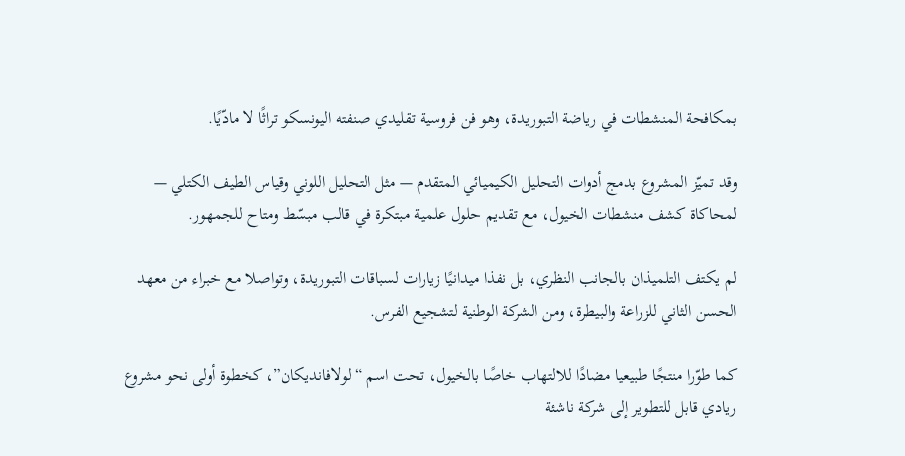بمكافحة المنشطات في رياضة التبوريدة، وهو فن فروسية تقليدي صنفته اليونسكو تراثًا لا مادّيًا.

وقد تميّز المشروع بدمج أدوات التحليل الكيميائي المتقدم — مثل التحليل اللوني وقياس الطيف الكتلي — لمحاكاة كشف منشطات الخيول، مع تقديم حلول علمية مبتكرة في قالب مبسّط ومتاح للجمهور.

لم يكتف التلميذان بالجانب النظري، بل نفذا ميدانيًا زيارات لسباقات التبوريدة، وتواصلا مع خبراء من معهد الحسن الثاني للزراعة والبيطرة، ومن الشركة الوطنية لتشجيع الفرس.

كما طوّرا منتجًا طبيعيا مضادًا للالتهاب خاصًا بالخيول، تحت اسم “لولافانديكان”، كخطوة أولى نحو مشروع ريادي قابل للتطوير إلى شركة ناشئة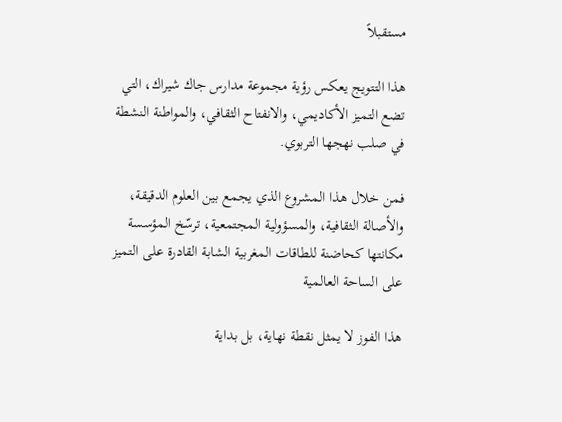مستقبلاً

هذا التتويج يعكس رؤية مجموعة مدارس جاك شيراك، التي تضع التميز الأكاديمي، والانفتاح الثقافي، والمواطنة النشطة في صلب نهجها التربوي.

فمن خلال هذا المشروع الذي يجمع بين العلوم الدقيقة، والأصالة الثقافية، والمسؤولية المجتمعية، ترسّخ المؤسسة مكانتها كحاضنة للطاقات المغربية الشابة القادرة على التميز على الساحة العالمية

هذا الفوز لا يمثل نقطة نهاية، بل بداية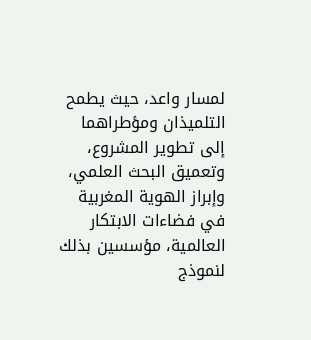لمسار واعد، حيث يطمح التلميذان ومؤطراهما إلى تطوير المشروع، وتعميق البحث العلمي، وإبراز الهوية المغربية في فضاءات الابتكار العالمية، مؤسسين بذلك لنموذج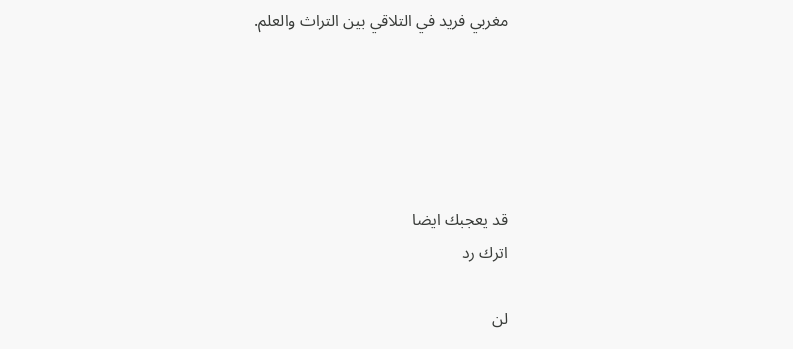مغربي فريد في التلاقي بين التراث والعلم.





قد يعجبك ايضا
اترك رد

لن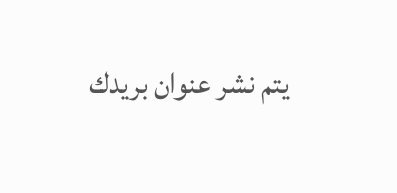يتم نشر عنوان بريدك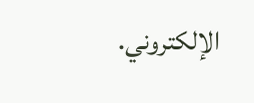الإلكتروني.